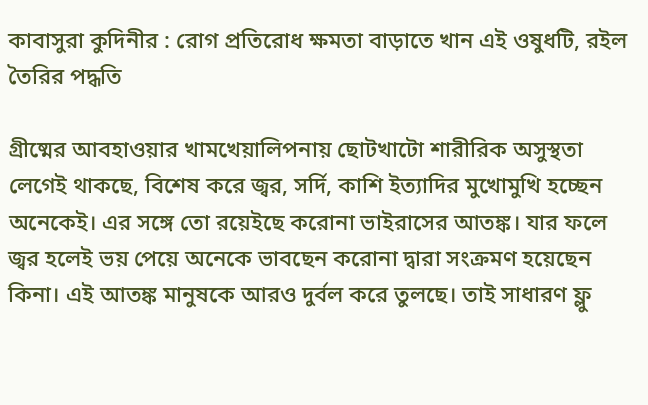কাবাসুরা কুদিনীর : রোগ প্রতিরোধ ক্ষমতা বাড়াতে খান এই ওষুধটি, রইল তৈরির পদ্ধতি

গ্রীষ্মের আবহাওয়ার খামখেয়ালিপনায় ছোটখাটো শারীরিক অসুস্থতা লেগেই থাকছে, বিশেষ করে জ্বর, সর্দি, কাশি ইত্যাদির মুখোমুখি হচ্ছেন অনেকেই। এর সঙ্গে তো রয়েইছে করোনা ভাইরাসের আতঙ্ক। যার ফলে জ্বর হলেই ভয় পেয়ে অনেকে ভাবছেন করোনা দ্বারা সংক্রমণ হয়েছেন কিনা। এই আতঙ্ক মানুষকে আরও দুর্বল করে তুলছে। তাই সাধারণ ফ্লু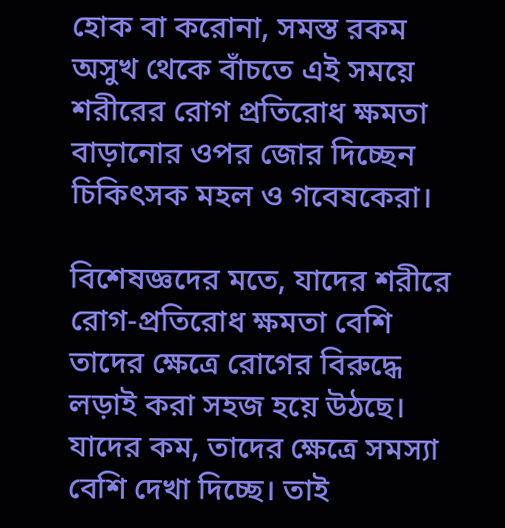হোক বা করোনা, সমস্ত রকম অসুখ থেকে বাঁচতে এই সময়ে শরীরের রোগ প্রতিরোধ ক্ষমতা বাড়ানোর ওপর জোর দিচ্ছেন চিকিৎসক মহল ও গবেষকেরা।

বিশেষজ্ঞদের মতে, যাদের শরীরে রোগ-প্রতিরোধ ক্ষমতা বেশি তাদের ক্ষেত্রে রোগের বিরুদ্ধে লড়াই করা সহজ হয়ে উঠছে। যাদের কম, তাদের ক্ষেত্রে সমস্যা বেশি দেখা দিচ্ছে। তাই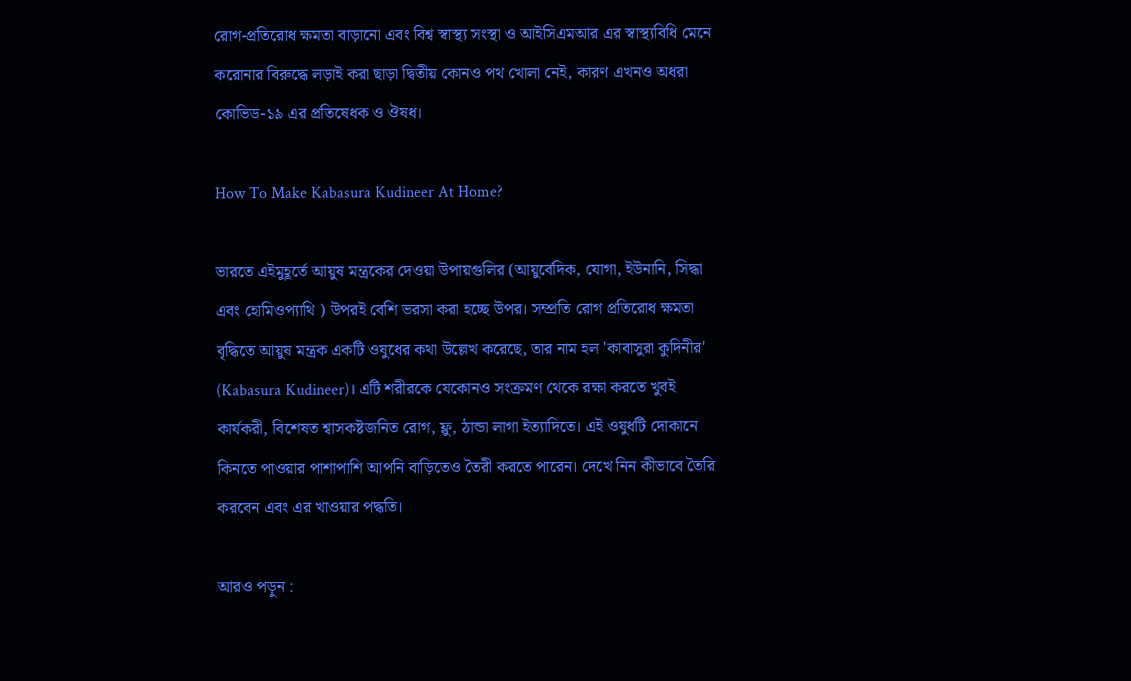রোগ-প্রতিরোধ ক্ষমতা বাড়ানো এবং বিশ্ব স্বাস্থ্য সংস্থা ও আইসিএমআর এর স্বাস্থ্যবিধি মেনে করোনার বিরুদ্ধে লড়াই করা ছাড়া দ্বিতীয় কোনও পথ খোলা নেই, কারণ এখনও অধরা কোভিড-১৯ এর প্রতিষেধক ও ঔষধ।

How To Make Kabasura Kudineer At Home?

ভারতে এইমুহূর্তে আয়ুষ মন্ত্রকের দেওয়া উপায়গুলির (আয়ুর্বেদিক, যোগা, ইউনানি, সিদ্ধা এবং হোমিওপ্যাথি ) উপরই বেশি ভরসা করা হচ্ছে উপর। সম্প্রতি রোগ প্রতিরোধ ক্ষমতা বৃদ্ধিতে আয়ুষ মন্ত্রক একটি ওষুধের কথা উল্লেখ করেছে, তার নাম হল 'কাবাসুরা কুদিনীর' (Kabasura Kudineer)। এটি শরীরকে যেকোনও সংক্রমণ থেকে রক্ষা করতে খুবই কার্যকরী, বিশেষত শ্বাসকষ্টজনিত রোগ, ফ্লু, ঠান্ডা লাগা ইত্যাদিতে। এই ওষুধটি দোকানে কিনতে পাওয়ার পাশাপাশি আপনি বাড়িতেও তৈরী করতে পারেন। দেখে নিন কীভাবে তৈরি করবেন এবং এর খাওয়ার পদ্ধতি।

আরও পড়ুন :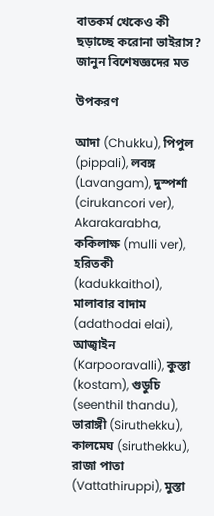বাতকর্ম খেকেও কী ছড়াচ্ছে করোনা ভাইরাস? জানুন বিশেষজ্ঞদের মত

উপকরণ

আদা (Chukku), পিপুল (pippali), লবঙ্গ (Lavangam), দুস্পর্শা (cirukancori ver), Akarakarabha, ককিলাক্ষ (mulli ver), হরিতকী (kadukkaithol), মালাবার বাদাম (adathodai elai), আজ্বাইন (Karpooravalli), কুস্তা (kostam), গুডুচি (seenthil thandu), ভারাঙ্গী (Siruthekku), কালমেঘ (siruthekku), রাজা পাতা (Vattathiruppi), মুস্তা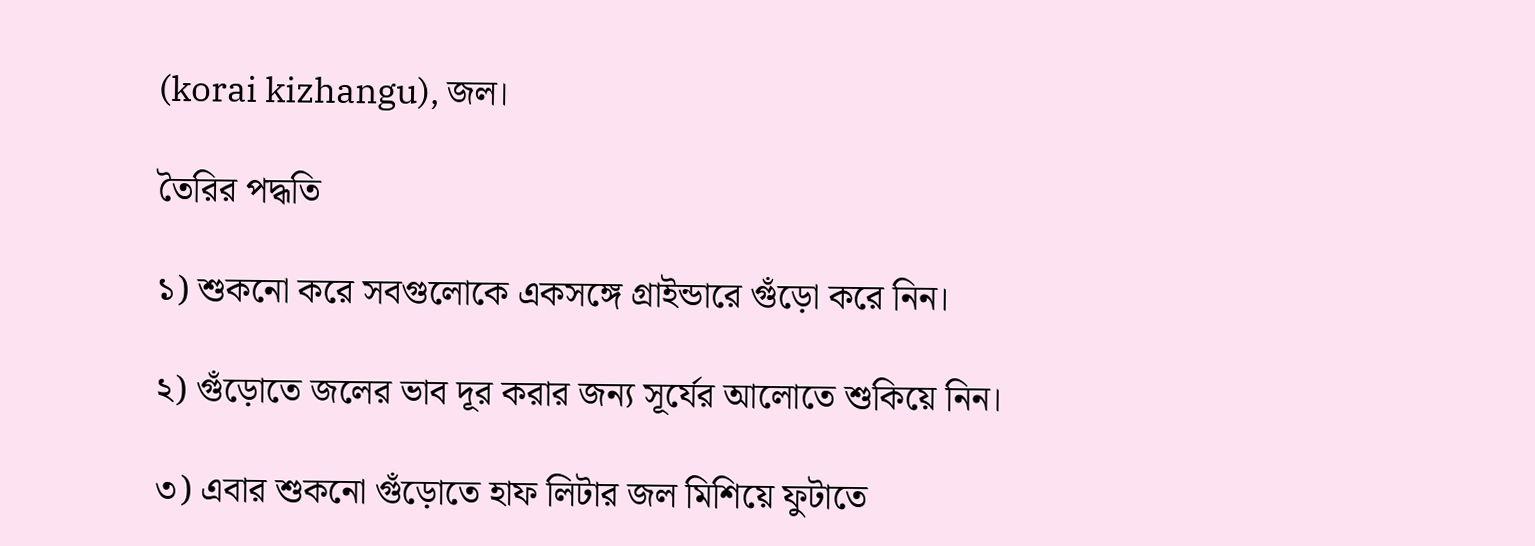(korai kizhangu), জল।

তৈরির পদ্ধতি

১) শুকনো করে সবগুলোকে একসঙ্গে গ্রাইন্ডারে গুঁড়ো করে নিন।

২) গুঁড়োতে জলের ভাব দূর করার জন্য সূর্যের আলোতে শুকিয়ে নিন।

৩) এবার শুকনো গুঁড়োতে হাফ লিটার জল মিশিয়ে ফুটাতে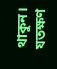থাকুন। যতক্ষণ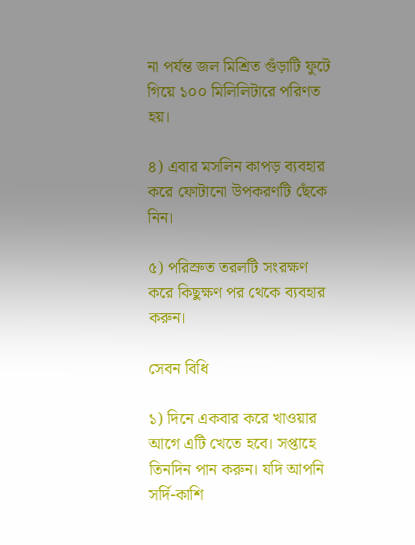না পর্যন্ত জল মিশ্রিত গুঁড়াটি ফুটে গিয়ে ১০০ মিলিলিটারে পরিণত হয়।

৪) এবার মসলিন কাপড় ব্যবহার করে ফোটানো উপকরণটি ছেঁকে নিন।

৫) পরিস্রুত তরলটি সংরক্ষণ করে কিছুক্ষণ পর থেকে ব্যবহার করুন।

সেবন বিধি

১) দিনে একবার করে খাওয়ার আগে এটি খেতে হবে। সপ্তাহে তিনদিন পান করুন। যদি আপনি সর্দি-কাশি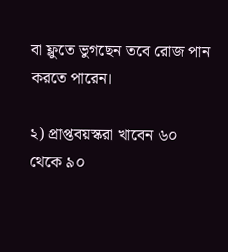বা ফ্লুতে ভুগছেন তবে রোজ পান করতে পারেন।

২) প্রাপ্তবয়স্করা খাবেন ৬০ থেকে ৯০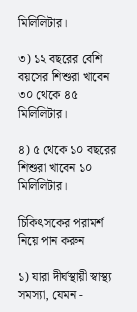মিলিলিটার।

৩) ১২ বছরের বেশি বয়সের শিশুরা খাবেন ৩০ থেকে ৪৫ মিলিলিটার।

৪) ৫ থেকে ১০ বছরের শিশুরা খাবেন ১০ মিলিলিটার।

চিকিৎসকের পরামর্শ নিয়ে পান করুন

১) যারা দীর্ঘস্থায়ী স্বাস্থ্য সমস্যা, যেমন -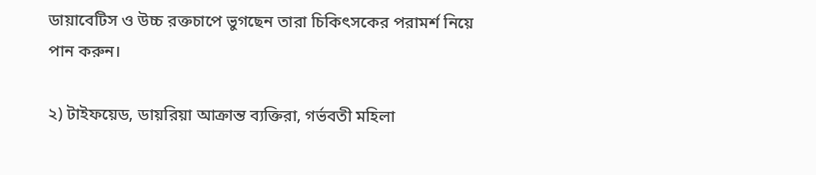ডায়াবেটিস ও উচ্চ রক্তচাপে ভুগছেন তারা চিকিৎসকের পরামর্শ নিয়ে পান করুন।

২) টাইফয়েড, ডায়রিয়া আক্রান্ত ব্যক্তিরা, গর্ভবতী মহিলা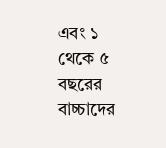এবং ১ থেকে ৫ বছরের বাচ্চাদের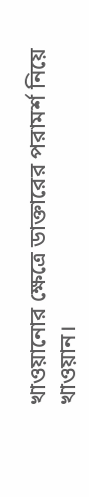খাওয়ানোর ক্ষেত্রে ডাক্তারের পরামর্শ নিয়ে খাওয়ান।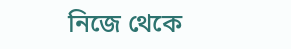নিজে থেকে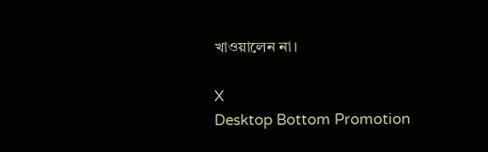খাওয়ালেন না।

X
Desktop Bottom Promotion